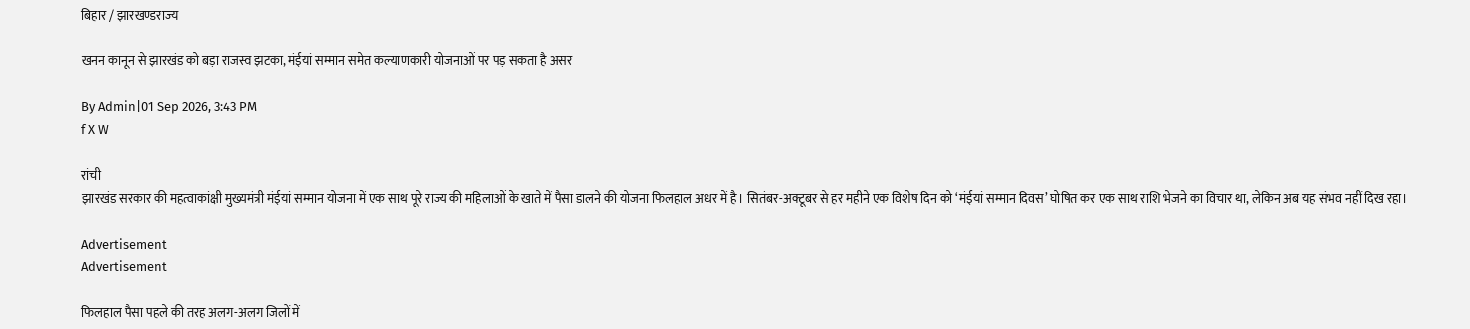बिहार / झारखण्डराज्‍य

खनन कानून से झारखंड को बड़ा राजस्व झटका, मंईयां सम्मान समेत कल्याणकारी योजनाओं पर पड़ सकता है असर

By Admin|01 Sep 2026, 3:43 PM
f X W

रांची
झारखंड सरकार की महत्वाकांक्षी मुख्यमंत्री मंईयां सम्मान योजना में एक साथ पूरे राज्य की महिलाओं के खाते में पैसा डालने की योजना फिलहाल अधर में है। सितंबर-अक्टूबर से हर महीने एक विशेष दिन को ‘मंईयां सम्मान दिवस’ घोषित कर एक साथ राशि भेजने का विचार था, लेकिन अब यह संभव नहीं दिख रहा।

Advertisement
Advertisement

फिलहाल पैसा पहले की तरह अलग-अलग जिलों में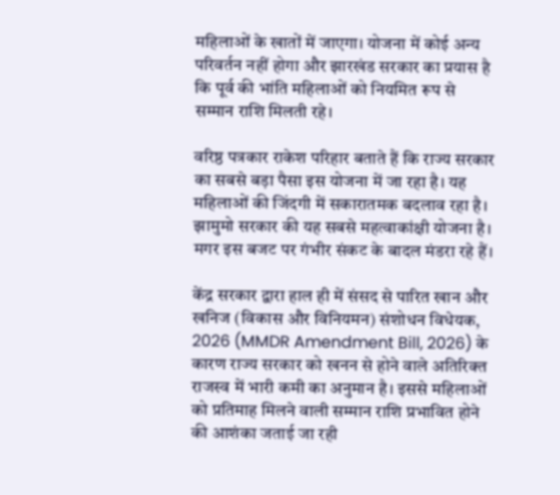महिलाओं के खातों में जाएगा। योजना में कोई अन्य परिवर्तन नहीं होगा और झारखंड सरकार का प्रयास है कि पूर्व की भांति महिलाओं को नियमित रूप से सम्मान राशि मिलती रहे।

वरिष्ठ पत्रकार राकेश परिहार बताते हैं कि राज्य सरकार का सबसे बड़ा पैसा इस योजना में जा रहा है। यह महिलाओं की जिंदगी में सकारातमक बदलाव रहा है। झामुमो सरकार की यह सबसे महत्वाकांक्षी योजना है। मगर इस बजट पर गंभीर संकट के बादल मंडरा रहे हैं।

केंद्र सरकार द्वारा हाल ही में संसद से पारित खान और खनिज (विकास और विनियमन) संशोधन विधेयक, 2026 (MMDR Amendment Bill, 2026) के कारण राज्य सरकार को खनन से होने वाले अतिरिक्त राजस्व में भारी कमी का अनुमान है। इससे महिलाओं को प्रतिमाह मिलने वाली सम्मान राशि प्रभावित होने की आशंका जताई जा रही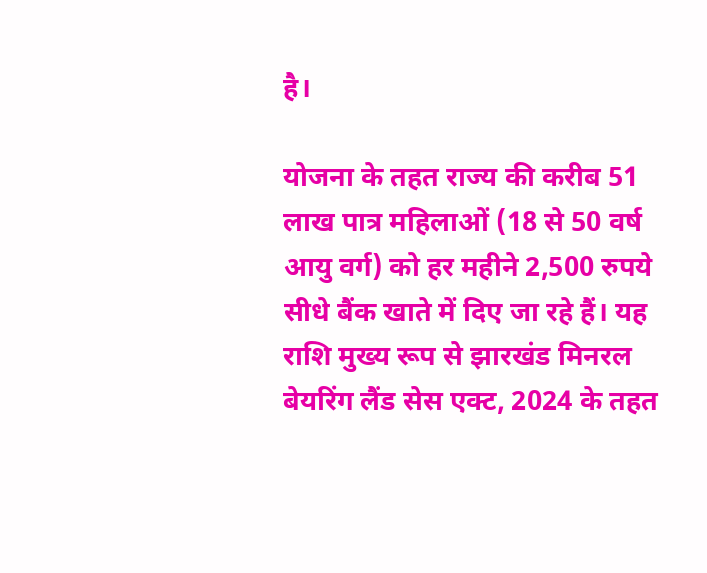है।

योजना के तहत राज्य की करीब 51 लाख पात्र महिलाओं (18 से 50 वर्ष आयु वर्ग) को हर महीने 2,500 रुपये सीधे बैंक खाते में दिए जा रहे हैं। यह राशि मुख्य रूप से झारखंड मिनरल बेयरिंग लैंड सेस एक्ट, 2024 के तहत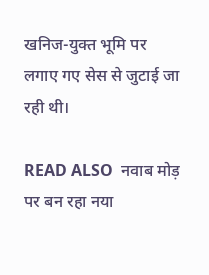खनिज-युक्त भूमि पर लगाए गए सेस से जुटाई जा रही थी।

READ ALSO  नवाब मोड़ पर बन रहा नया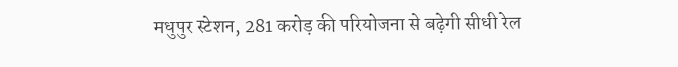मधुपुर स्टेशन, 281 करोड़ की परियोजना से बढ़ेगी सीधी रेल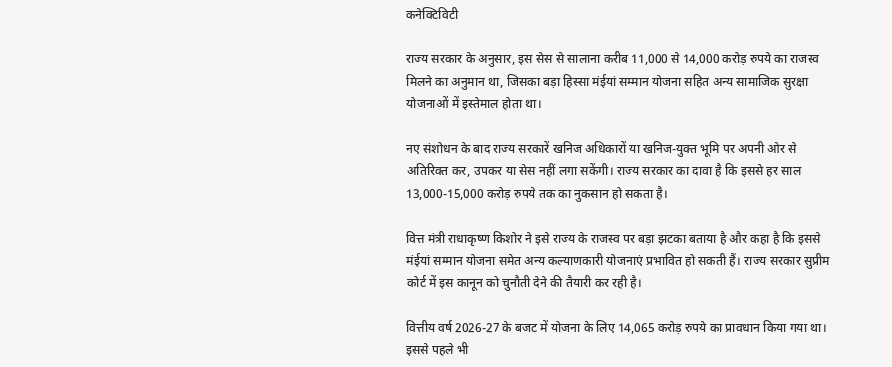कनेक्टिविटी

राज्य सरकार के अनुसार, इस सेस से सालाना करीब 11,000 से 14,000 करोड़ रुपये का राजस्व मिलने का अनुमान था, जिसका बड़ा हिस्सा मंईयां सम्मान योजना सहित अन्य सामाजिक सुरक्षा योजनाओं में इस्तेमाल होता था।

नए संशोधन के बाद राज्य सरकारें खनिज अधिकारों या खनिज-युक्त भूमि पर अपनी ओर से अतिरिक्त कर, उपकर या सेस नहीं लगा सकेंगी। राज्य सरकार का दावा है कि इससे हर साल 13,000-15,000 करोड़ रुपये तक का नुकसान हो सकता है।

वित्त मंत्री राधाकृष्ण किशोर ने इसे राज्य के राजस्व पर बड़ा झटका बताया है और कहा है कि इससे मंईयां सम्मान योजना समेत अन्य कल्याणकारी योजनाएं प्रभावित हो सकती हैं। राज्य सरकार सुप्रीम कोर्ट में इस कानून को चुनौती देने की तैयारी कर रही है।

वित्तीय वर्ष 2026-27 के बजट में योजना के लिए 14,065 करोड़ रुपये का प्रावधान किया गया था। इससे पहले भी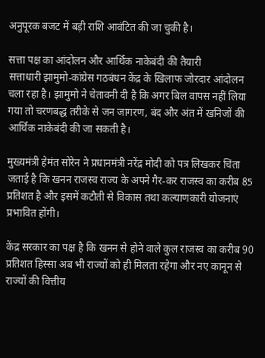अनुपूरक बजट में बड़ी राशि आवंटित की जा चुकी है।

सत्ता पक्ष का आंदोलन और आर्थिक नाकेबंदी की तैयारी
सत्ताधारी झामुमो-कांग्रेस गठबंधन केंद्र के खिलाफ जोरदार आंदोलन चला रहा है। झामुमो ने चेतावनी दी है कि अगर बिल वापस नहीं लिया गया तो चरणबद्ध तरीके से जन जागरण, बंद और अंत में खनिजों की आर्थिक नाकेबंदी की जा सकती है।

मुख्यमंत्री हेमंत सोरेन ने प्रधानमंत्री नरेंद्र मोदी को पत्र लिखकर चिंता जताई है कि खनन राजस्व राज्य के अपने गैर-कर राजस्व का करीब 85 प्रतिशत है और इसमें कटौती से विकास तथा कल्याणकारी योजनाएं प्रभावित होंगी।

केंद्र सरकार का पक्ष है कि खनन से होने वाले कुल राजस्व का करीब 90 प्रतिशत हिस्सा अब भी राज्यों को ही मिलता रहेगा और नए कानून से राज्यों की वित्तीय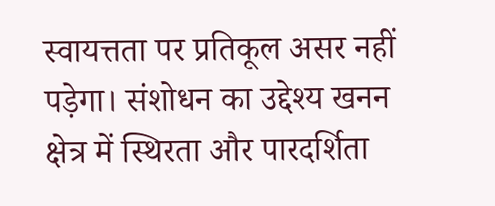स्वायत्तता पर प्रतिकूल असर नहीं पड़ेगा। संशोधन का उद्देश्य खनन क्षेत्र में स्थिरता और पारदर्शिता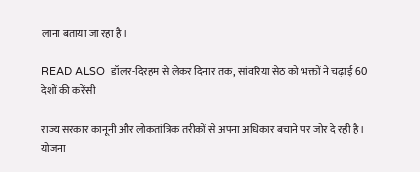लाना बताया जा रहा है।

READ ALSO  डॉलर-दिरहम से लेकर दिनार तक, सांवरिया सेठ को भक्तों ने चढ़ाई 60 देशों की करेंसी

राज्य सरकार कानूनी और लोकतांत्रिक तरीकों से अपना अधिकार बचाने पर जोर दे रही है। योजना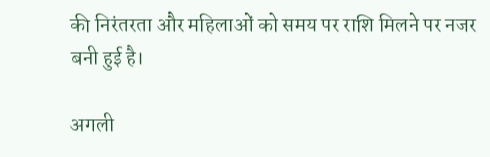की निरंतरता और महिलाओं को समय पर राशि मिलने पर नजर बनी हुई है।

अगली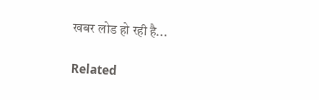खबर लोड हो रही है...

Related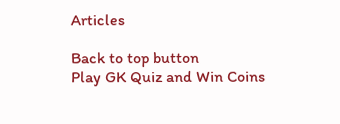Articles

Back to top button
Play GK Quiz and Win Coins